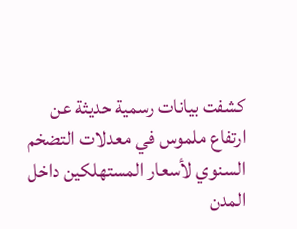كشفت بيانات رسمية حديثة عن ارتفاع ملموس في معدلات التضخم السنوي لأسعار المستهلكين داخل المدن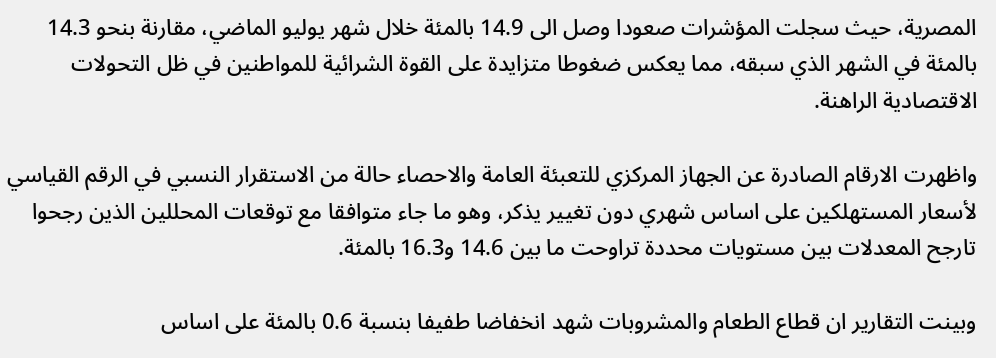المصرية، حيث سجلت المؤشرات صعودا وصل الى 14.9 بالمئة خلال شهر يوليو الماضي، مقارنة بنحو 14.3 بالمئة في الشهر الذي سبقه، مما يعكس ضغوطا متزايدة على القوة الشرائية للمواطنين في ظل التحولات الاقتصادية الراهنة.

واظهرت الارقام الصادرة عن الجهاز المركزي للتعبئة العامة والاحصاء حالة من الاستقرار النسبي في الرقم القياسي لأسعار المستهلكين على اساس شهري دون تغيير يذكر، وهو ما جاء متوافقا مع توقعات المحللين الذين رجحوا تارجح المعدلات بين مستويات محددة تراوحت ما بين 14.6 و16.3 بالمئة.

وبينت التقارير ان قطاع الطعام والمشروبات شهد انخفاضا طفيفا بنسبة 0.6 بالمئة على اساس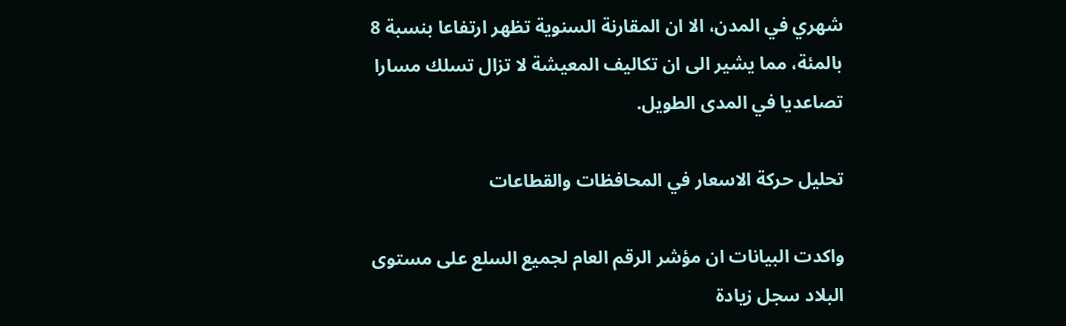شهري في المدن، الا ان المقارنة السنوية تظهر ارتفاعا بنسبة 8 بالمئة، مما يشير الى ان تكاليف المعيشة لا تزال تسلك مسارا تصاعديا في المدى الطويل.

تحليل حركة الاسعار في المحافظات والقطاعات

واكدت البيانات ان مؤشر الرقم العام لجميع السلع على مستوى البلاد سجل زيادة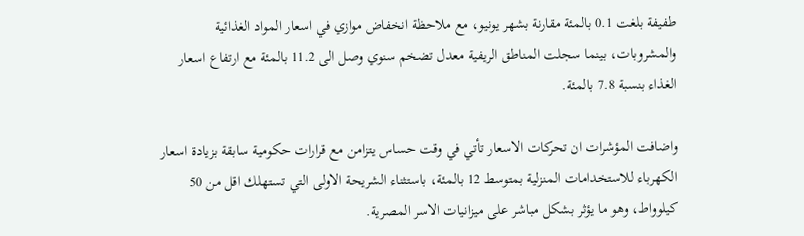طفيفة بلغت 0.1 بالمئة مقارنة بشهر يونيو، مع ملاحظة انخفاض موازي في اسعار المواد الغذائية والمشروبات، بينما سجلت المناطق الريفية معدل تضخم سنوي وصل الى 11.2 بالمئة مع ارتفاع اسعار الغذاء بنسبة 7.8 بالمئة.

واضافت المؤشرات ان تحركات الاسعار تأتي في وقت حساس يتزامن مع قرارات حكومية سابقة بزيادة اسعار الكهرباء للاستخدامات المنزلية بمتوسط 12 بالمئة، باستثناء الشريحة الاولى التي تستهلك اقل من 50 كيلوواط، وهو ما يؤثر بشكل مباشر على ميزانيات الاسر المصرية.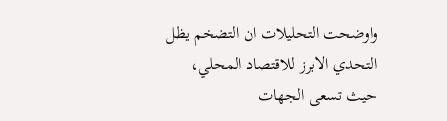واوضحت التحليلات ان التضخم يظل التحدي الابرز للاقتصاد المحلي، حيث تسعى الجهات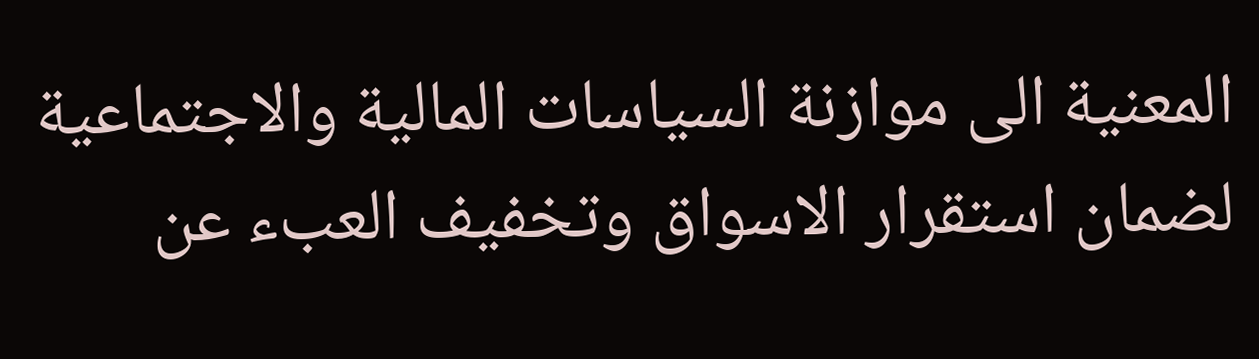المعنية الى موازنة السياسات المالية والاجتماعية لضمان استقرار الاسواق وتخفيف العبء عن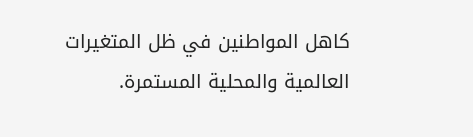كاهل المواطنين في ظل المتغيرات العالمية والمحلية المستمرة.